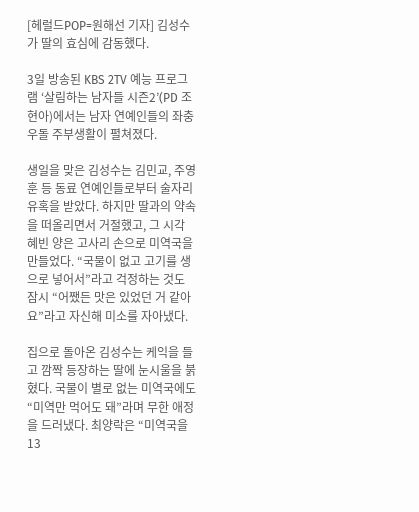[헤럴드POP=원해선 기자] 김성수가 딸의 효심에 감동했다.

3일 방송된 KBS 2TV 예능 프로그램 ‘살림하는 남자들 시즌2’(PD 조현아)에서는 남자 연예인들의 좌충우돌 주부생활이 펼쳐졌다.

생일을 맞은 김성수는 김민교, 주영훈 등 동료 연예인들로부터 술자리 유혹을 받았다. 하지만 딸과의 약속을 떠올리면서 거절했고, 그 시각 혜빈 양은 고사리 손으로 미역국을 만들었다. “국물이 없고 고기를 생으로 넣어서”라고 걱정하는 것도 잠시 “어쨌든 맛은 있었던 거 같아요”라고 자신해 미소를 자아냈다.

집으로 돌아온 김성수는 케익을 들고 깜짝 등장하는 딸에 눈시울을 붉혔다. 국물이 별로 없는 미역국에도 “미역만 먹어도 돼”라며 무한 애정을 드러냈다. 최양락은 “미역국을 13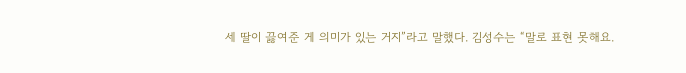세 딸이 끓여준 게 의미가 있는 거지”라고 말했다. 김성수는 “말로 표현 못해요.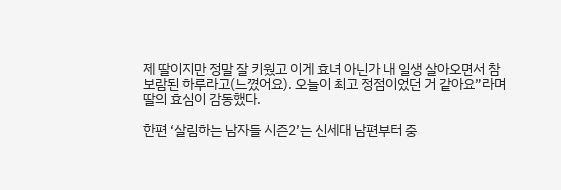제 딸이지만 정말 잘 키웠고 이게 효녀 아닌가 내 일생 살아오면서 참 보람된 하루라고(느꼈어요). 오늘이 최고 정점이었던 거 같아요”라며 딸의 효심이 감동했다.

한편 ‘살림하는 남자들 시즌2’는 신세대 남편부터 중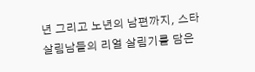년 그리고 노년의 남편까지, 스타 살림남들의 리얼 살림기를 담은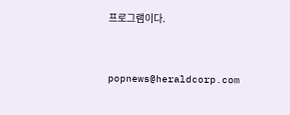프로그램이다.


popnews@heraldcorp.com